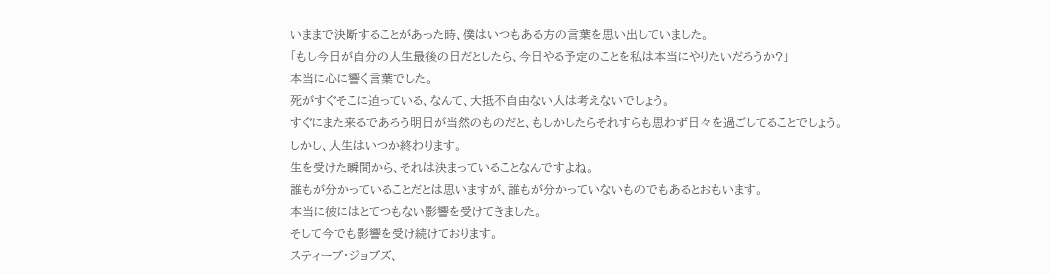いままで決断することがあった時、僕はいつもある方の言葉を思い出していました。
「もし今日が自分の人生最後の日だとしたら、今日やる予定のことを私は本当にやりたいだろうか?」
本当に心に響く言葉でした。
死がすぐそこに迫っている、なんて、大抵不自由ない人は考えないでしょう。
すぐにまた来るであろう明日が当然のものだと、もしかしたらそれすらも思わず日々を過ごしてることでしょう。
しかし、人生はいつか終わります。
生を受けた瞬間から、それは決まっていることなんですよね。
誰もが分かっていることだとは思いますが、誰もが分かっていないものでもあるとおもいます。
本当に彼にはとてつもない影響を受けてきました。
そして今でも影響を受け続けております。
スティーブ・ジョブズ、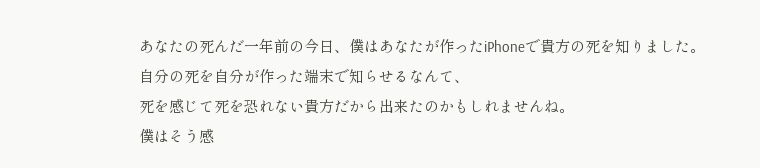あなたの死んだ一年前の今日、僕はあなたが作ったiPhoneで貴方の死を知りました。
自分の死を自分が作った端末で知らせるなんて、
死を感じて死を恐れない貴方だから出来たのかもしれませんね。
僕はそう感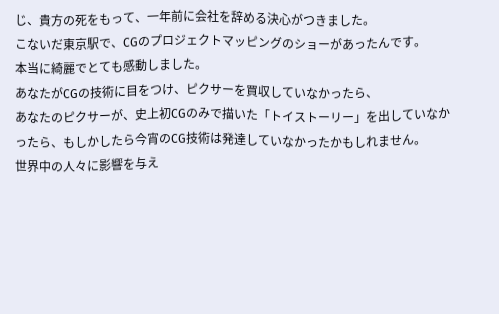じ、貴方の死をもって、一年前に会社を辞める決心がつきました。
こないだ東京駅で、CGのプロジェクトマッピングのショーがあったんです。
本当に綺麗でとても感動しました。
あなたがCGの技術に目をつけ、ピクサーを買収していなかったら、
あなたのピクサーが、史上初CGのみで描いた「トイストーリー」を出していなかったら、もしかしたら今宵のCG技術は発達していなかったかもしれません。
世界中の人々に影響を与え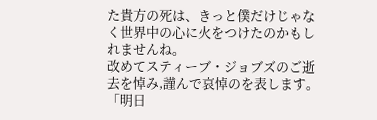た貴方の死は、きっと僕だけじゃなく世界中の心に火をつけたのかもしれませんね。
改めてスティーブ・ジョブズのご逝去を悼み,謹んで哀悼のを表します。
「明日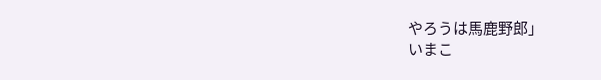やろうは馬鹿野郎」
いまこ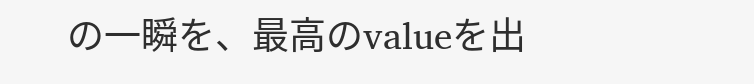の一瞬を、最高のvalueを出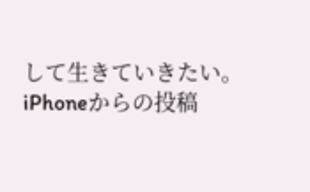して生きていきたい。
iPhoneからの投稿